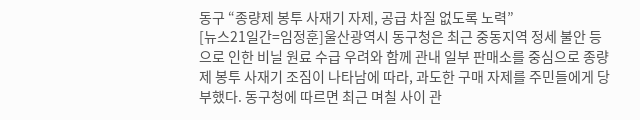동구 “종량제 봉투 사재기 자제, 공급 차질 없도록 노력”
[뉴스21일간=임정훈]울산광역시 동구청은 최근 중동지역 정세 불안 등으로 인한 비닐 원료 수급 우려와 함께 관내 일부 판매소를 중심으로 종량제 봉투 사재기 조짐이 나타남에 따라, 과도한 구매 자제를 주민들에게 당부했다. 동구청에 따르면 최근 며칠 사이 관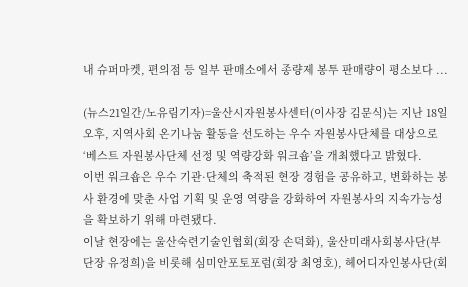내 슈퍼마켓, 편의점 등 일부 판매소에서 종량제 봉투 판매량이 평소보다 ...

(뉴스21일간/노유림기자)=울산시자원봉사센터(이사장 김문식)는 지난 18일 오후, 지역사회 온기나눔 활동을 선도하는 우수 자원봉사단체를 대상으로 ‘베스트 자원봉사단체 선정 및 역량강화 워크숍’을 개최했다고 밝혔다.
이번 워크숍은 우수 기관·단체의 축적된 현장 경험을 공유하고, 변화하는 봉사 환경에 맞춘 사업 기획 및 운영 역량을 강화하여 자원봉사의 지속가능성을 확보하기 위해 마련됐다.
이날 현장에는 울산숙련기술인협회(회장 손덕화), 울산미래사회봉사단(부단장 유정희)을 비롯해 심미안포토포럼(회장 최영호), 헤어디자인봉사단(회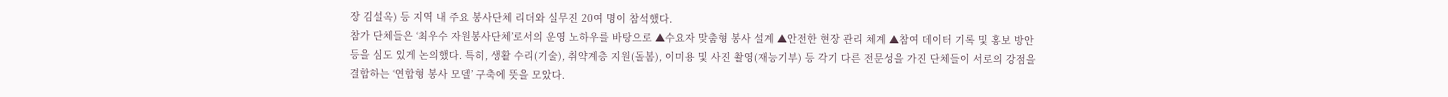장 김설옥) 등 지역 내 주요 봉사단체 리더와 실무진 20여 명이 참석했다.
참가 단체들은 ‘최우수 자원봉사단체’로서의 운영 노하우를 바탕으로 ▲수요자 맞춤형 봉사 설계 ▲안전한 현장 관리 체계 ▲참여 데이터 기록 및 홍보 방안 등을 심도 있게 논의했다. 특히, 생활 수리(기술), 취약계층 지원(돌봄), 이미용 및 사진 촬영(재능기부) 등 각기 다른 전문성을 가진 단체들이 서로의 강점을 결합하는 ‘연합형 봉사 모델’ 구축에 뜻을 모았다.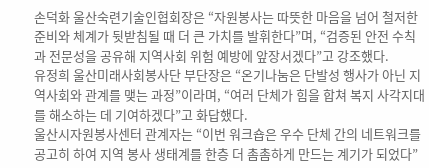손덕화 울산숙련기술인협회장은 “자원봉사는 따뜻한 마음을 넘어 철저한 준비와 체계가 뒷받침될 때 더 큰 가치를 발휘한다”며, “검증된 안전 수칙과 전문성을 공유해 지역사회 위험 예방에 앞장서겠다”고 강조했다.
유정희 울산미래사회봉사단 부단장은 “온기나눔은 단발성 행사가 아닌 지역사회와 관계를 맺는 과정”이라며, “여러 단체가 힘을 합쳐 복지 사각지대를 해소하는 데 기여하겠다”고 화답했다.
울산시자원봉사센터 관계자는 “이번 워크숍은 우수 단체 간의 네트워크를 공고히 하여 지역 봉사 생태계를 한층 더 촘촘하게 만드는 계기가 되었다”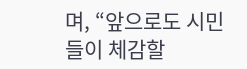며, “앞으로도 시민들이 체감할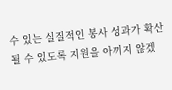수 있는 실질적인 봉사 성과가 확산될 수 있도록 지원을 아끼지 않겠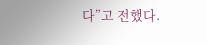다”고 전했다.